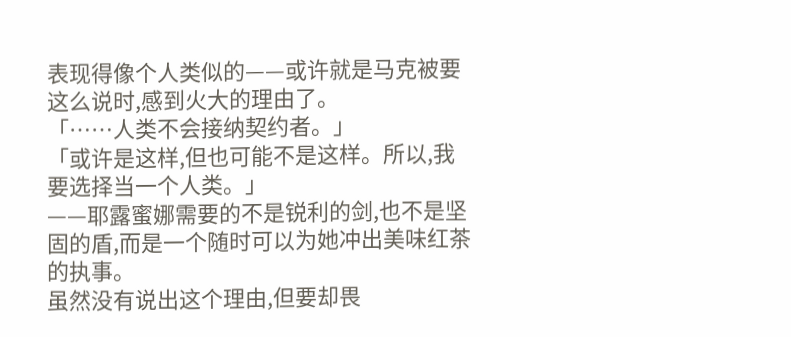表现得像个人类似的——或许就是马克被要这么说时,感到火大的理由了。
「……人类不会接纳契约者。」
「或许是这样,但也可能不是这样。所以,我要选择当一个人类。」
——耶露蜜娜需要的不是锐利的剑,也不是坚固的盾,而是一个随时可以为她冲出美味红茶的执事。
虽然没有说出这个理由,但要却畏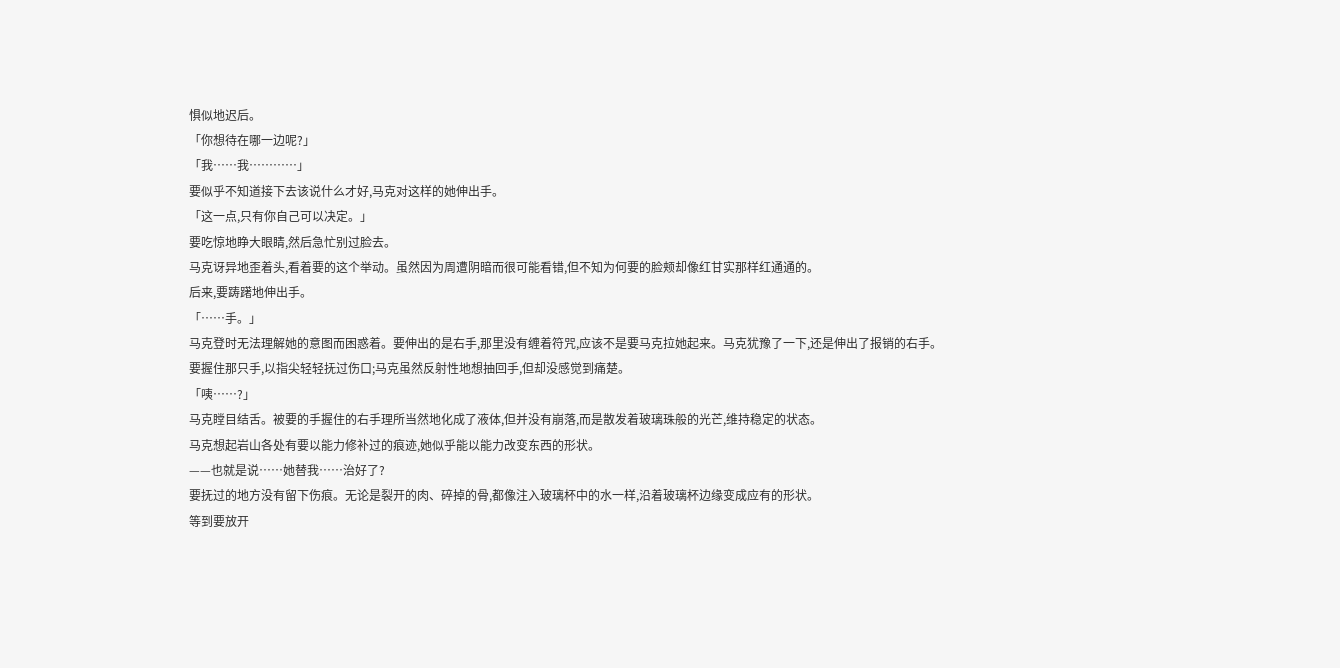惧似地迟后。
「你想待在哪一边呢?」
「我……我…………」
要似乎不知道接下去该说什么才好,马克对这样的她伸出手。
「这一点,只有你自己可以决定。」
要吃惊地睁大眼睛,然后急忙别过脸去。
马克讶异地歪着头,看着要的这个举动。虽然因为周遭阴暗而很可能看错,但不知为何要的脸颊却像红甘实那样红通通的。
后来,要踌躇地伸出手。
「……手。」
马克登时无法理解她的意图而困惑着。要伸出的是右手,那里没有缠着符咒,应该不是要马克拉她起来。马克犹豫了一下,还是伸出了报销的右手。
要握住那只手,以指尖轻轻抚过伤口;马克虽然反射性地想抽回手,但却没感觉到痛楚。
「咦……?」
马克瞠目结舌。被要的手握住的右手理所当然地化成了液体,但并没有崩落,而是散发着玻璃珠般的光芒,维持稳定的状态。
马克想起岩山各处有要以能力修补过的痕迹,她似乎能以能力改变东西的形状。
——也就是说……她替我……治好了?
要抚过的地方没有留下伤痕。无论是裂开的肉、碎掉的骨,都像注入玻璃杯中的水一样,沿着玻璃杯边缘变成应有的形状。
等到要放开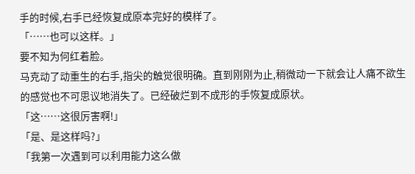手的时候,右手已经恢复成原本完好的模样了。
「……也可以这样。」
要不知为何红着脸。
马克动了动重生的右手,指尖的触觉很明确。直到刚刚为止,稍微动一下就会让人痛不欲生的感觉也不可思议地消失了。已经破烂到不成形的手恢复成原状。
「这……这很厉害啊!」
「是、是这样吗?」
「我第一次遇到可以利用能力这么做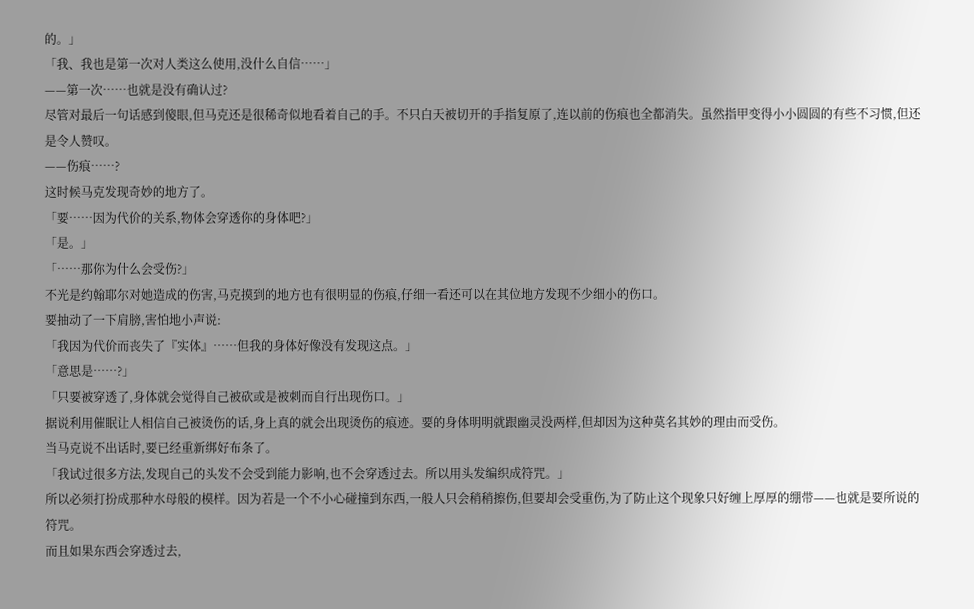的。」
「我、我也是第一次对人类这么使用,没什么自信……」
——第一次……也就是没有确认过?
尽管对最后一句话感到傻眼,但马克还是很稀奇似地看着自己的手。不只白天被切开的手指复原了,连以前的伤痕也全都消失。虽然指甲变得小小圆圆的有些不习惯,但还是令人赞叹。
——伤痕……?
这时候马克发现奇妙的地方了。
「要……因为代价的关系,物体会穿透你的身体吧?」
「是。」
「……那你为什么会受伤?」
不光是约翰耶尔对她造成的伤害,马克摸到的地方也有很明显的伤痕,仔细一看还可以在其位地方发现不少细小的伤口。
要抽动了一下肩膀,害怕地小声说:
「我因为代价而丧失了『实体』……但我的身体好像没有发现这点。」
「意思是……?」
「只要被穿透了,身体就会觉得自己被砍或是被刺而自行出现伤口。」
据说利用催眠让人相信自己被烫伤的话,身上真的就会出现烫伤的痕迹。要的身体明明就跟幽灵没两样,但却因为这种莫名其妙的理由而受伤。
当马克说不出话时,要已经重新绑好布条了。
「我试过很多方法,发现自己的头发不会受到能力影响,也不会穿透过去。所以用头发编织成符咒。」
所以必须打扮成那种水母般的模样。因为若是一个不小心碰撞到东西,一般人只会稍稍擦伤,但要却会受重伤,为了防止这个现象只好缠上厚厚的绷带——也就是要所说的符咒。
而且如果东西会穿透过去,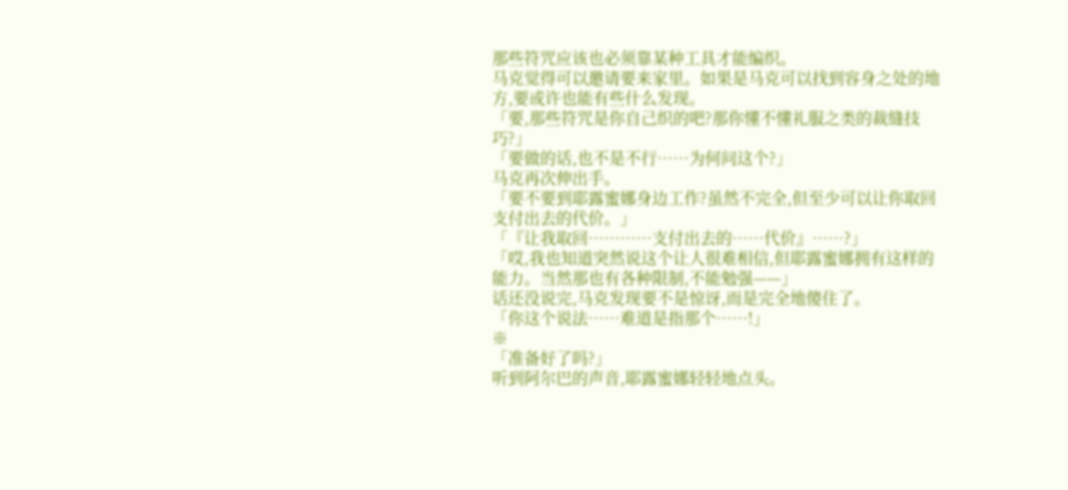那些符咒应该也必须靠某种工具才能编织。
马克觉得可以邀请要来家里。如果是马克可以找到容身之处的地方,要或许也能有些什么发现。
「要,那些符咒是你自己织的吧?那你懂不懂礼服之类的裁缝技巧?」
「要做的话,也不是不行……为何问这个?」
马克再次伸出手。
「要不要到耶露蜜娜身边工作?虽然不完全,但至少可以让你取回支付出去的代价。」
「『让我取回…………支付出去的……代价』……?」
「哎,我也知道突然说这个让人很难相信,但耶露蜜娜拥有这样的能力。当然那也有各种限制,不能勉强——」
话还没说完,马克发现要不是惊讶,而是完全地傻住了。
「你这个说法……难道是指那个……!」
※
「准备好了吗?」
听到阿尔巴的声音,耶露蜜娜轻轻地点头。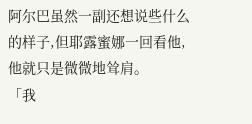阿尔巴虽然一副还想说些什么的样子,但耶露蜜娜一回看他,他就只是微微地耸肩。
「我